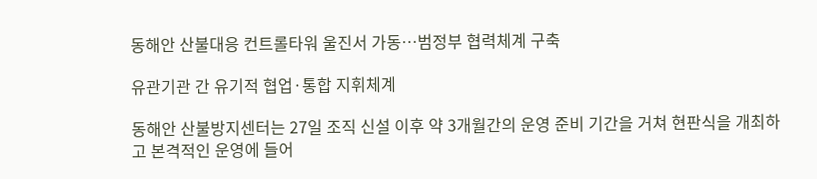동해안 산불대응 컨트롤타워 울진서 가동…범정부 협력체계 구축

유관기관 간 유기적 협업·통합 지휘체계

동해안 산불방지센터는 27일 조직 신설 이후 약 3개월간의 운영 준비 기간을 거쳐 현판식을 개최하고 본격적인 운영에 들어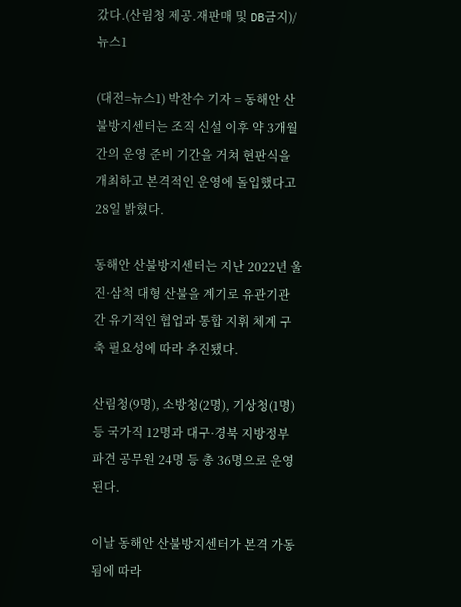갔다.(산림청 제공.재판매 및 DB금지)/뉴스1

(대전=뉴스1) 박찬수 기자 = 동해안 산불방지센터는 조직 신설 이후 약 3개월간의 운영 준비 기간을 거쳐 현판식을 개최하고 본격적인 운영에 돌입했다고 28일 밝혔다.

동해안 산불방지센터는 지난 2022년 울진·삼척 대형 산불을 계기로 유관기관 간 유기적인 협업과 통합 지휘 체계 구축 필요성에 따라 추진됐다.

산림청(9명), 소방청(2명), 기상청(1명) 등 국가직 12명과 대구·경북 지방정부 파견 공무원 24명 등 총 36명으로 운영된다.

이날 동해안 산불방지센터가 본격 가동됨에 따라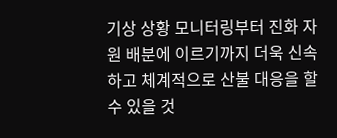기상 상황 모니터링부터 진화 자원 배분에 이르기까지 더욱 신속하고 체계적으로 산불 대응을 할 수 있을 것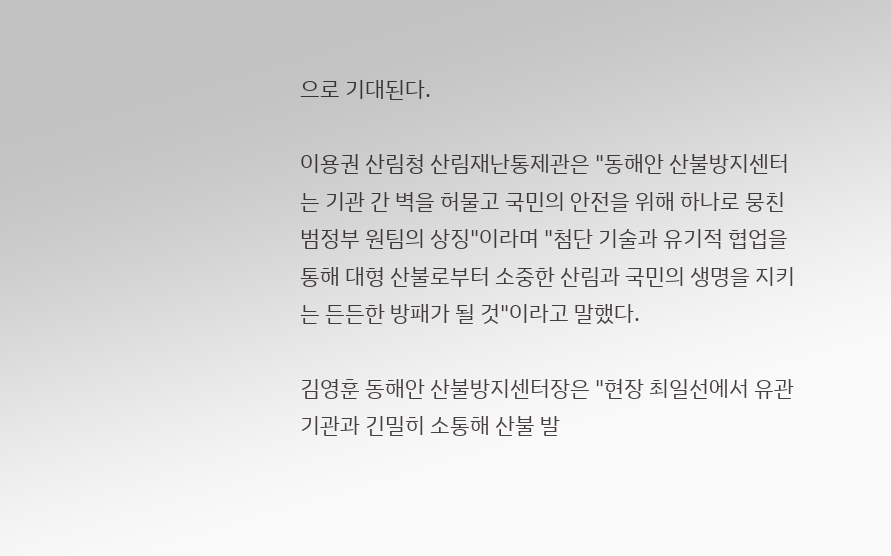으로 기대된다.

이용권 산림청 산림재난통제관은 "동해안 산불방지센터는 기관 간 벽을 허물고 국민의 안전을 위해 하나로 뭉친 범정부 원팀의 상징"이라며 "첨단 기술과 유기적 협업을 통해 대형 산불로부터 소중한 산림과 국민의 생명을 지키는 든든한 방패가 될 것"이라고 말했다.

김영훈 동해안 산불방지센터장은 "현장 최일선에서 유관기관과 긴밀히 소통해 산불 발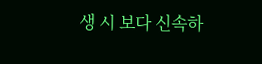생 시 보다 신속하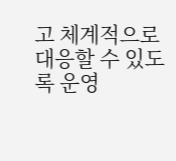고 체계적으로 대응할 수 있도록 운영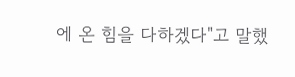에 온 힘을 다하겠다"고 말했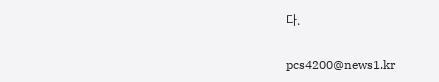다.

pcs4200@news1.kr